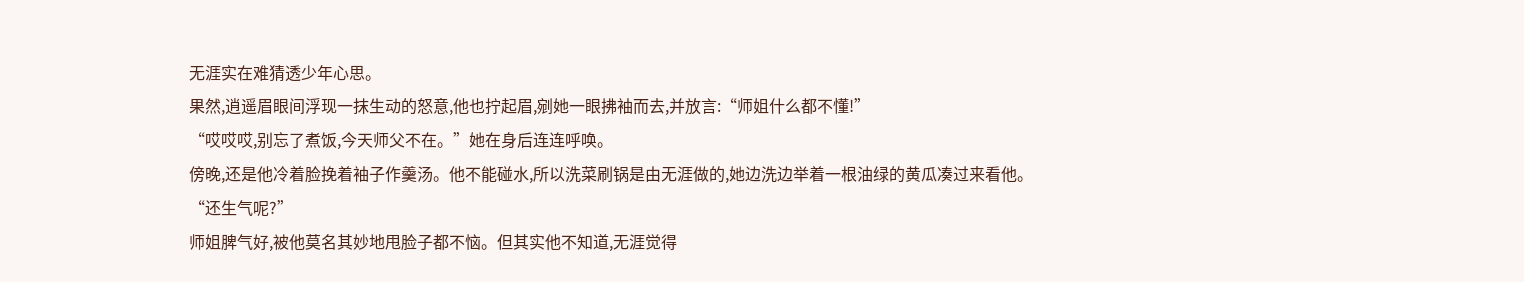无涯实在难猜透少年心思。
果然,逍遥眉眼间浮现一抹生动的怒意,他也拧起眉,剜她一眼拂袖而去,并放言:“师姐什么都不懂!”
“哎哎哎,别忘了煮饭,今天师父不在。”她在身后连连呼唤。
傍晚,还是他冷着脸挽着袖子作羹汤。他不能碰水,所以洗菜刷锅是由无涯做的,她边洗边举着一根油绿的黄瓜凑过来看他。
“还生气呢?”
师姐脾气好,被他莫名其妙地甩脸子都不恼。但其实他不知道,无涯觉得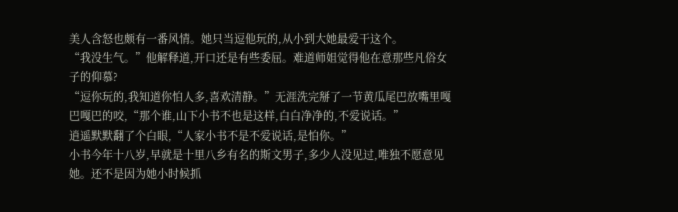美人含怒也颇有一番风情。她只当逗他玩的,从小到大她最爱干这个。
“我没生气。”他解释道,开口还是有些委屈。难道师姐觉得他在意那些凡俗女子的仰慕?
“逗你玩的,我知道你怕人多,喜欢清静。”无涯洗完掰了一节黄瓜尾巴放嘴里嘎巴嘎巴的咬,“那个谁,山下小书不也是这样,白白净净的,不爱说话。”
逍遥默默翻了个白眼,“人家小书不是不爱说话,是怕你。”
小书今年十八岁,早就是十里八乡有名的斯文男子,多少人没见过,唯独不愿意见她。还不是因为她小时候抓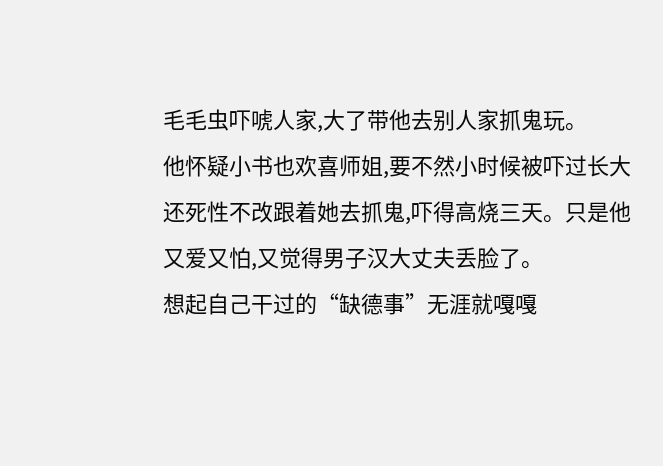毛毛虫吓唬人家,大了带他去别人家抓鬼玩。
他怀疑小书也欢喜师姐,要不然小时候被吓过长大还死性不改跟着她去抓鬼,吓得高烧三天。只是他又爱又怕,又觉得男子汉大丈夫丢脸了。
想起自己干过的“缺德事”无涯就嘎嘎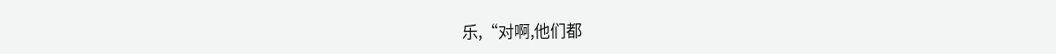乐,“对啊,他们都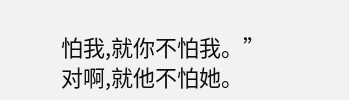怕我,就你不怕我。”
对啊,就他不怕她。